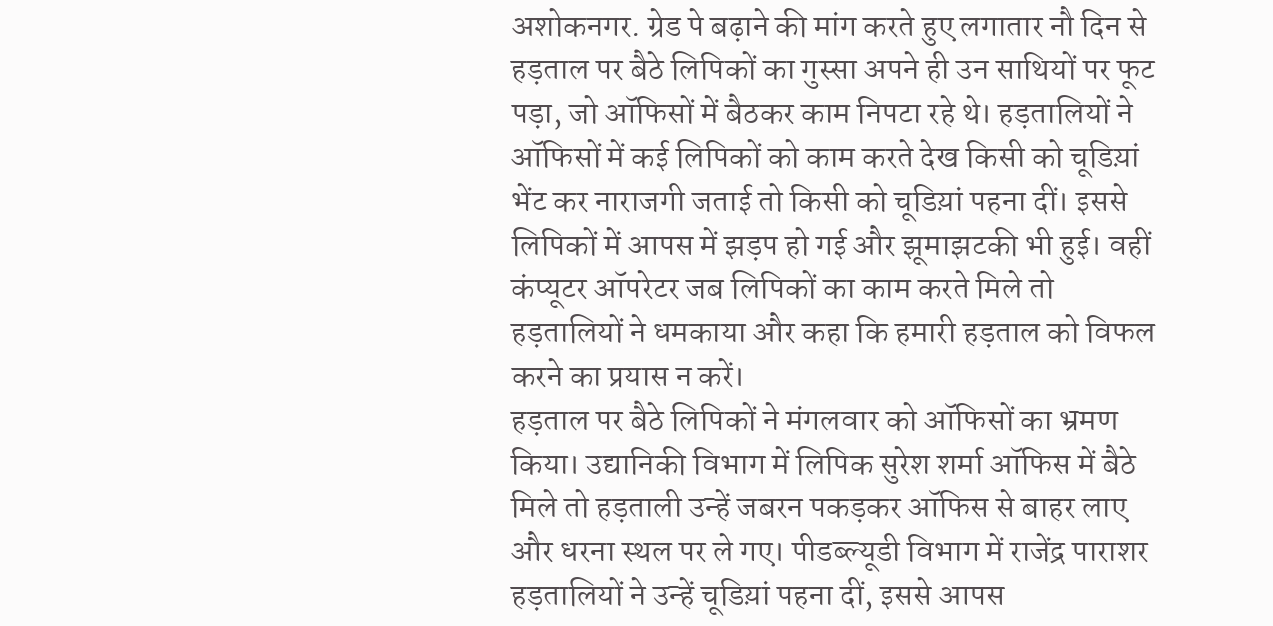अशोकनगर. ग्रेड पे बढ़ाने की मांग करते हुए लगातार नौ दिन से हड़ताल पर बैठे लिपिकों का गुस्सा अपने ही उन साथियों पर फूट पड़ा, जो ऑफिसों में बैठकर काम निपटा रहे थे। हड़तालियों ने ऑफिसों में कई लिपिकों को काम करते देख किसी को चूडिय़ां भेंट कर नाराजगी जताई तो किसी को चूडिय़ां पहना दीं। इससे लिपिकों में आपस में झड़प हो गई और झूमाझटकी भी हुई। वहीं कंप्यूटर ऑपरेटर जब लिपिकों का काम करते मिले तो हड़तालियों ने धमकाया और कहा कि हमारी हड़ताल को विफल करने का प्रयास न करें।
हड़ताल पर बैठे लिपिकों ने मंगलवार को ऑफिसों का भ्रमण किया। उद्यानिकी विभाग में लिपिक सुरेश शर्मा ऑफिस में बैठे मिले तो हड़ताली उन्हें जबरन पकड़कर ऑफिस से बाहर लाए और धरना स्थल पर ले गए। पीडब्ल्यूडी विभाग में राजेंद्र पाराशर हड़तालियों ने उन्हें चूडिय़ां पहना दीं, इससे आपस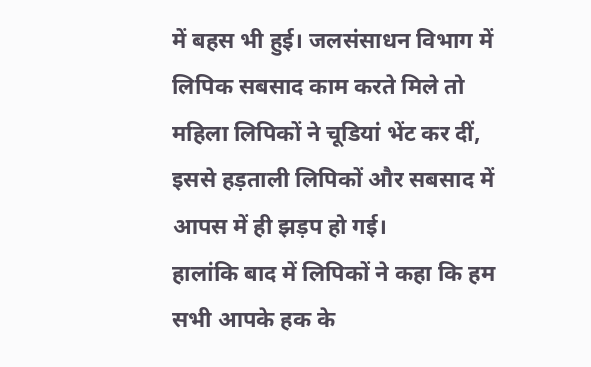में बहस भी हुई। जलसंसाधन विभाग में लिपिक सबसाद काम करते मिले तो महिला लिपिकों ने चूडियां भेंट कर दीं, इससे हड़ताली लिपिकों और सबसाद में आपस में ही झड़प हो गई।
हालांकि बाद में लिपिकों ने कहा कि हम सभी आपके हक के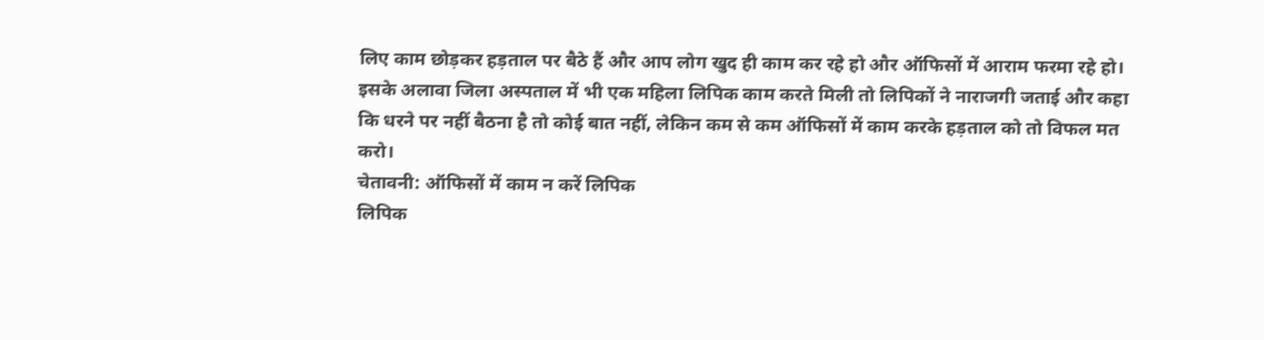लिए काम छोड़कर हड़ताल पर बैठे हैं और आप लोग खुद ही काम कर रहे हो और ऑफिसों में आराम फरमा रहे हो। इसके अलावा जिला अस्पताल में भी एक महिला लिपिक काम करते मिली तो लिपिकों ने नाराजगी जताई और कहा कि धरने पर नहीं बैठना है तो कोई बात नहीं, लेकिन कम से कम ऑफिसों में काम करके हड़ताल को तो विफल मत करो।
चेतावनी: ऑफिसों में काम न करें लिपिक
लिपिक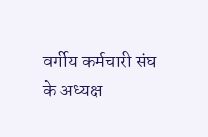वर्गीय कर्मचारी संघ के अध्यक्ष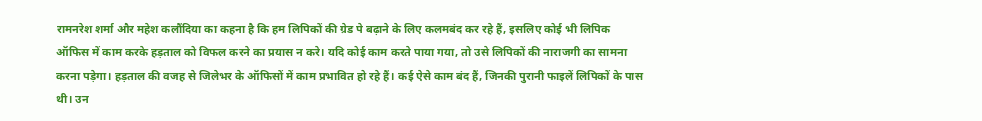रामनरेश शर्मा और महेश कलौंदिया का कहना है कि हम लिपिकों की ग्रेड पे बढ़ाने के लिए कलमबंद कर रहे हैं, इसलिए कोई भी लिपिक ऑफिस में काम करके हड़ताल को विफल करने का प्रयास न करे। यदि कोई काम करते पाया गया, तो उसे लिपिकों की नाराजगी का सामना करना पड़ेगा। हड़ताल की वजह से जिलेभर के ऑफिसों में काम प्रभावित हो रहे हैं। कई ऐसे काम बंद हैं, जिनकी पुरानी फाइलें लिपिकों के पास थी। उन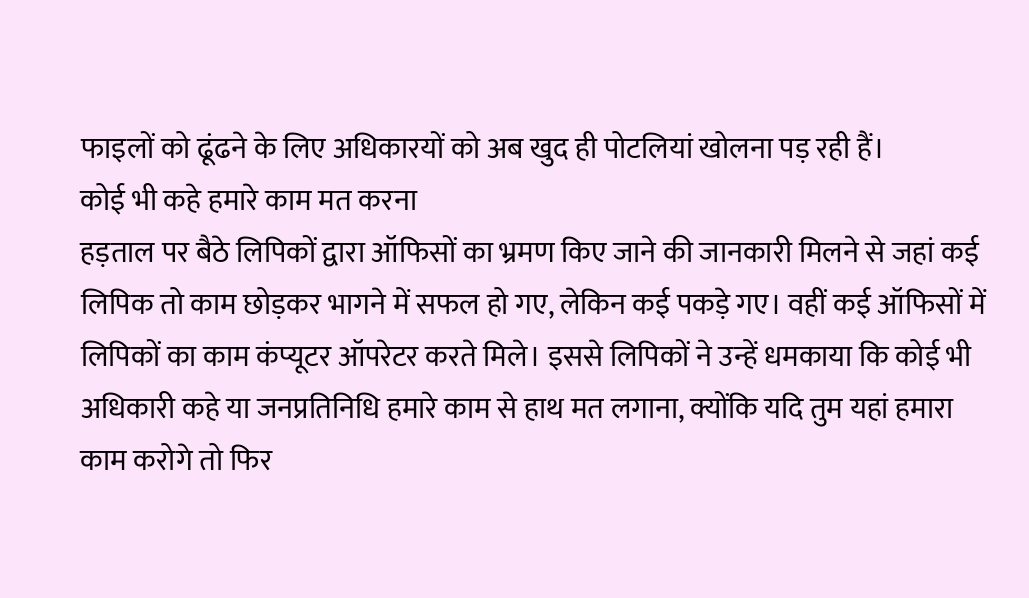फाइलों को ढूंढने के लिए अधिकारयों को अब खुद ही पोटलियां खोलना पड़ रही हैं।
कोई भी कहे हमारे काम मत करना
हड़ताल पर बैठे लिपिकों द्वारा ऑफिसों का भ्रमण किए जाने की जानकारी मिलने से जहां कई लिपिक तो काम छोड़कर भागने में सफल हो गए, लेकिन कई पकड़े गए। वहीं कई ऑफिसों में लिपिकों का काम कंप्यूटर ऑपरेटर करते मिले। इससे लिपिकों ने उन्हें धमकाया कि कोई भी अधिकारी कहे या जनप्रतिनिधि हमारे काम से हाथ मत लगाना, क्योंकि यदि तुम यहां हमारा काम करोगे तो फिर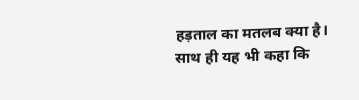हड़ताल का मतलब क्या है। साथ ही यह भी कहा कि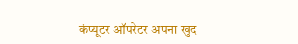कंप्यूटर ऑपरेटर अपना खुद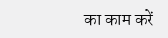का काम करें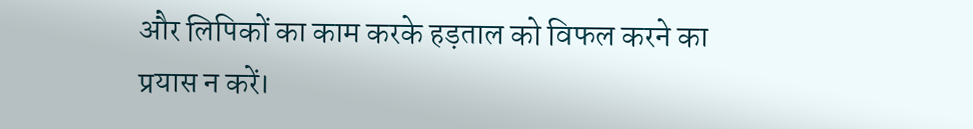और लिपिकों का काम करके हड़ताल को विफल करने का प्रयास न करें।